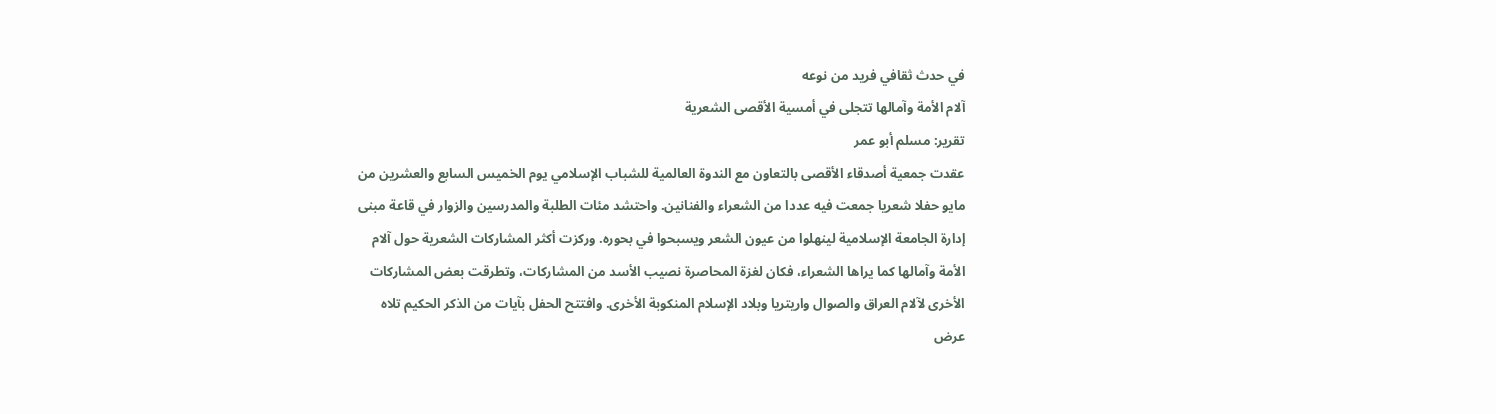في حدث ثقافي فريد من نوعه
آلام الأمة وآمالها تتجلى في أمسية الأقصى الشعرية
تقرير: مسلم أبو عمر
عقدت جمعية أصدقاء الأقصى بالتعاون مع الندوة العالمية للشباب الإسلامي يوم الخميس السابع والعشرين من مايو حفلا شعريا جمعت فيه عددا من الشعراء والفنانين. واحتشد مئات الطلبة والمدرسين والزوار في قاعة مبنى إدارة الجامعة الإسلامية لينهلوا من عيون الشعر ويسبحوا في بحوره. وركزت أكثر المشاركات الشعرية حول آلام الأمة وآمالها كما يراها الشعراء، فكان لغزة المحاصرة نصيب الأسد من المشاركات، وتطرقت بعض المشاركات الأخرى لآلام العراق والصوال واريتريا وبلاد الإسلام المنكوبة الأخرى. وافتتح الحفل بآيات من الذكر الحكيم تلاه عرض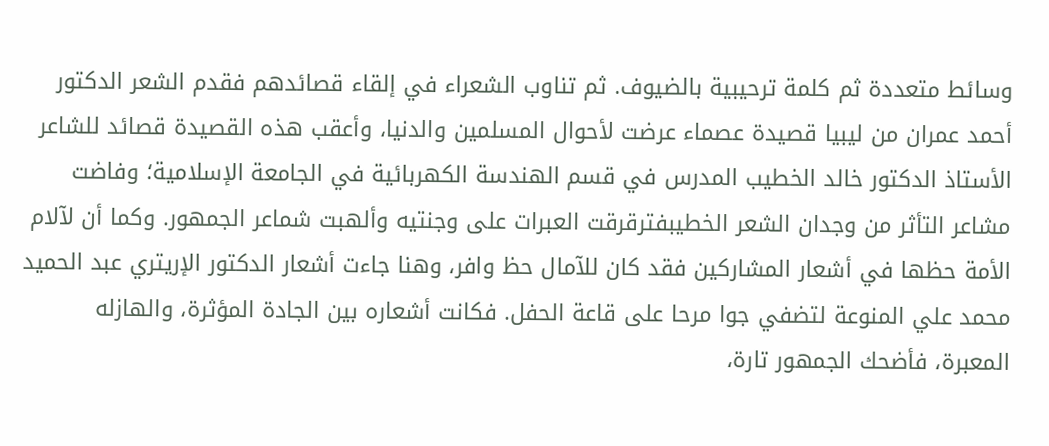وسائط متعددة ثم كلمة ترحيبية بالضيوف. ثم تناوب الشعراء في إلقاء قصائدهم فقدم الشعر الدكتور أحمد عمران من ليبيا قصيدة عصماء عرضت لأحوال المسلمين والدنيا، وأعقب هذه القصيدة قصائد للشاعر الأستاذ الدكتور خالد الخطيب المدرس في قسم الهندسة الكهربائية في الجامعة الإسلامية؛ وفاضت مشاعر التأثر من وجدان الشعر الخطيبفترقرقت العبرات على وجنتيه وألهبت شماعر الجمهور. وكما أن لآلام الأمة حظها في أشعار المشاركين فقد كان للآمال حظ وافر، وهنا جاءت أشعار الدكتور الإريتري عبد الحميد محمد علي المنوعة لتضفي جوا مرحا على قاعة الحفل. فكانت أشعاره بين الجادة المؤثرة، والهازله المعبرة، فأضحك الجمهور تارة،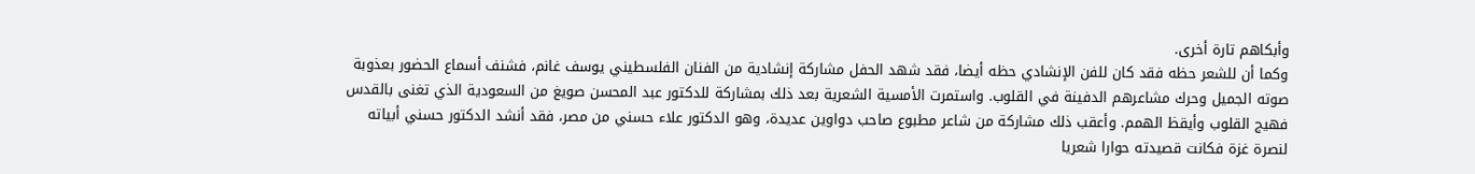وأبكاهم تارة أخرى.
وكما أن للشعر حظه فقد كان للفن الإنشادي حظه أيضا، فقد شهد الحفل مشاركة إنشادية من الفنان الفلسطيني يوسف غانم، فشنف أسماع الحضور بعذوبة صوته الجميل وحرك مشاعرهم الدفينة في القلوب. واستمرت الأمسية الشعرية بعد ذلك بمشاركة للدكتور عبد المحسن صويغ من السعودية الذي تغنى بالقدس فهيج القلوب وأيقظ الهمم. وأعقب ذلك مشاركة من شاعر مطبوع صاحب دواوين عديدة، وهو الدكتور علاء حسني من مصر، فقد أنشد الدكتور حسني أبياته لنصرة غزة فكانت قصيدته حوارا شعريا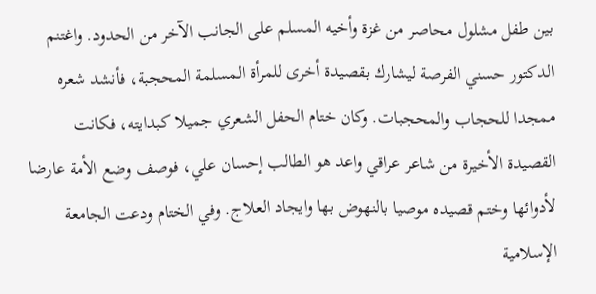بين طفل مشلول محاصر من غزة وأخيه المسلم على الجانب الآخر من الحدود. واغتنم الدكتور حسني الفرصة ليشارك بقصيدة أخرى للمرأة المسلمة المحجبة، فأنشد شعره ممجدا للحجاب والمحجبات. وكان ختام الحفل الشعري جميلا كبدايته، فكانت القصيدة الأخيرة من شاعر عراقي واعد هو الطالب إحسان علي، فوصف وضع الأمة عارضا لأدوائها وختم قصيده موصيا بالنهوض بها وايجاد العلاج. وفي الختام ودعت الجامعة الإسلامية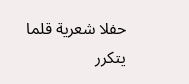حفلا شعرية قلما يتكرر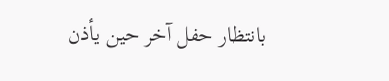بانتظار حفل آخر حين يأذن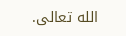الله تعالى.